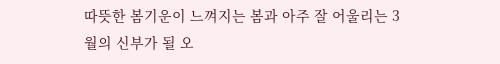따뜻한 봄기운이 느껴지는 봄과 아주 잘 어울리는 3월의 신부가 될 오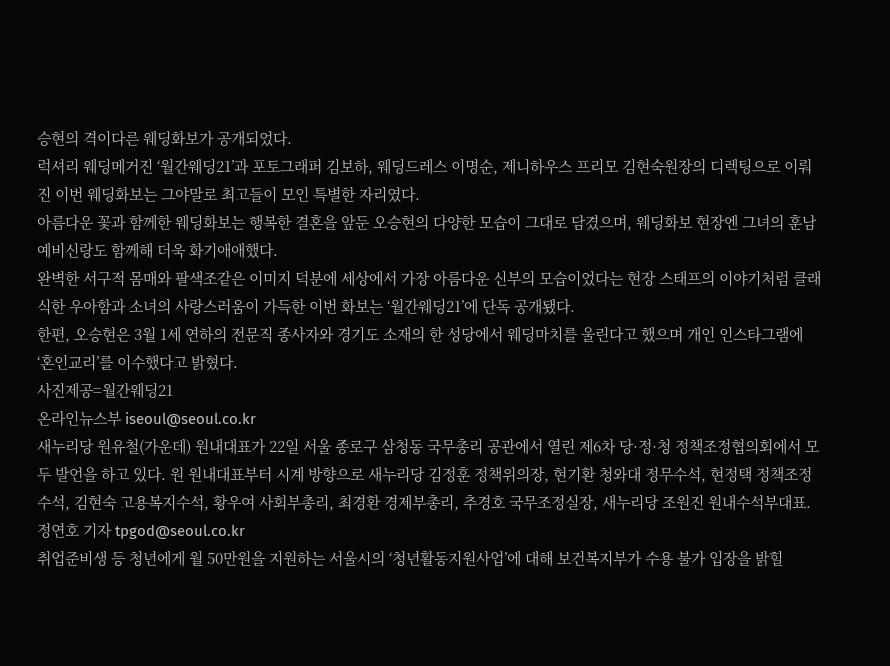승현의 격이다른 웨딩화보가 공개되었다.
럭셔리 웨딩메거진 ‘월간웨딩21’과 포토그래퍼 김보하, 웨딩드레스 이명순, 제니하우스 프리모 김현숙원장의 디렉팅으로 이뤄진 이번 웨딩화보는 그야말로 최고들이 모인 특별한 자리였다.
아름다운 꽃과 함께한 웨딩화보는 행복한 결혼을 앞둔 오승현의 다양한 모습이 그대로 담겼으며, 웨딩화보 현장엔 그녀의 훈남 예비신랑도 함께해 더욱 화기애애했다.
완벽한 서구적 몸매와 팔색조같은 이미지 덕분에 세상에서 가장 아름다운 신부의 모습이었다는 현장 스태프의 이야기처럼 클래식한 우아함과 소녀의 사랑스러움이 가득한 이번 화보는 ‘월간웨딩21’에 단독 공개됐다.
한편, 오승현은 3월 1세 연하의 전문직 종사자와 경기도 소재의 한 성당에서 웨딩마치를 울린다고 했으며 개인 인스타그램에 ‘혼인교리’를 이수했다고 밝혔다.
사진제공=월간웨딩21
온라인뉴스부 iseoul@seoul.co.kr
새누리당 원유철(가운데) 원내대표가 22일 서울 종로구 삼청동 국무총리 공관에서 열린 제6차 당·정·청 정책조정협의회에서 모두 발언을 하고 있다. 원 원내대표부터 시계 방향으로 새누리당 김정훈 정책위의장, 현기환 청와대 정무수석, 현정택 정책조정수석, 김현숙 고용복지수석, 황우여 사회부총리, 최경환 경제부총리, 추경호 국무조정실장, 새누리당 조원진 원내수석부대표.
정연호 기자 tpgod@seoul.co.kr
취업준비생 등 청년에게 월 50만원을 지원하는 서울시의 ‘청년활동지원사업’에 대해 보건복지부가 수용 불가 입장을 밝힐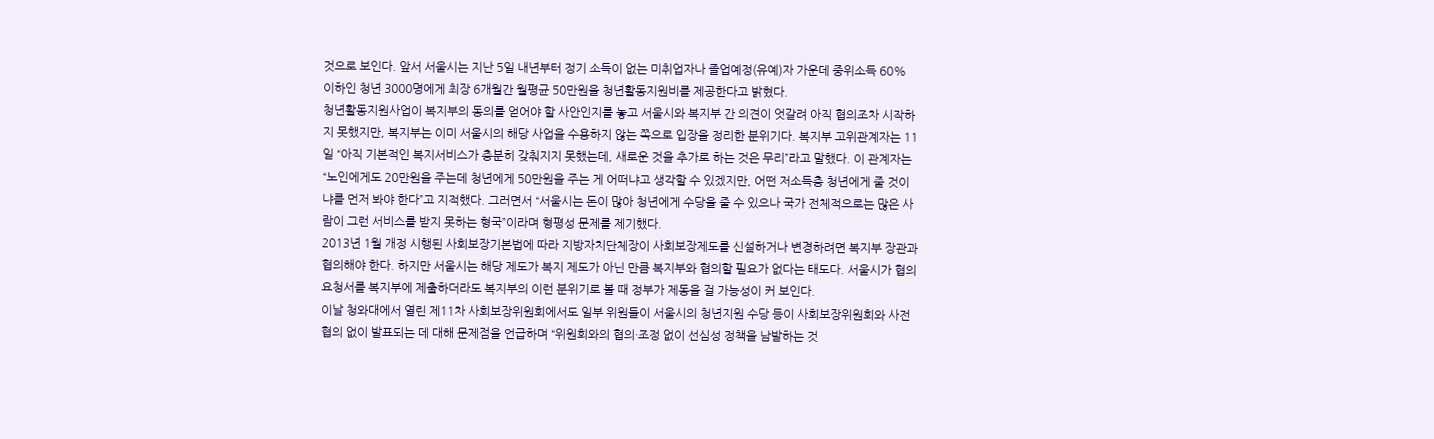것으로 보인다. 앞서 서울시는 지난 5일 내년부터 정기 소득이 없는 미취업자나 졸업예정(유예)자 가운데 중위소득 60% 이하인 청년 3000명에게 최장 6개월간 월평균 50만원을 청년활동지원비를 제공한다고 밝혔다.
청년활동지원사업이 복지부의 동의를 얻어야 할 사안인지를 놓고 서울시와 복지부 간 의견이 엇갈려 아직 협의조차 시작하지 못했지만, 복지부는 이미 서울시의 해당 사업을 수용하지 않는 쪽으로 입장을 정리한 분위기다. 복지부 고위관계자는 11일 “아직 기본적인 복지서비스가 충분히 갖춰지지 못했는데, 새로운 것을 추가로 하는 것은 무리”라고 말했다. 이 관계자는 “노인에게도 20만원을 주는데 청년에게 50만원을 주는 게 어떠냐고 생각할 수 있겠지만, 어떤 저소득층 청년에게 줄 것이냐를 먼저 봐야 한다”고 지적했다. 그러면서 “서울시는 돈이 많아 청년에게 수당을 줄 수 있으나 국가 전체적으로는 많은 사람이 그런 서비스를 받지 못하는 형국”이라며 형평성 문제를 제기했다.
2013년 1월 개정 시행된 사회보장기본법에 따라 지방자치단체장이 사회보장제도를 신설하거나 변경하려면 복지부 장관과 협의해야 한다. 하지만 서울시는 해당 제도가 복지 제도가 아닌 만큼 복지부와 협의할 필요가 없다는 태도다. 서울시가 협의요청서를 복지부에 제출하더라도 복지부의 이런 분위기로 볼 때 정부가 제동을 걸 가능성이 커 보인다.
이날 청와대에서 열린 제11차 사회보장위원회에서도 일부 위원들이 서울시의 청년지원 수당 등이 사회보장위원회와 사전 협의 없이 발표되는 데 대해 문제점을 언급하며 “위원회와의 협의·조정 없이 선심성 정책을 남발하는 것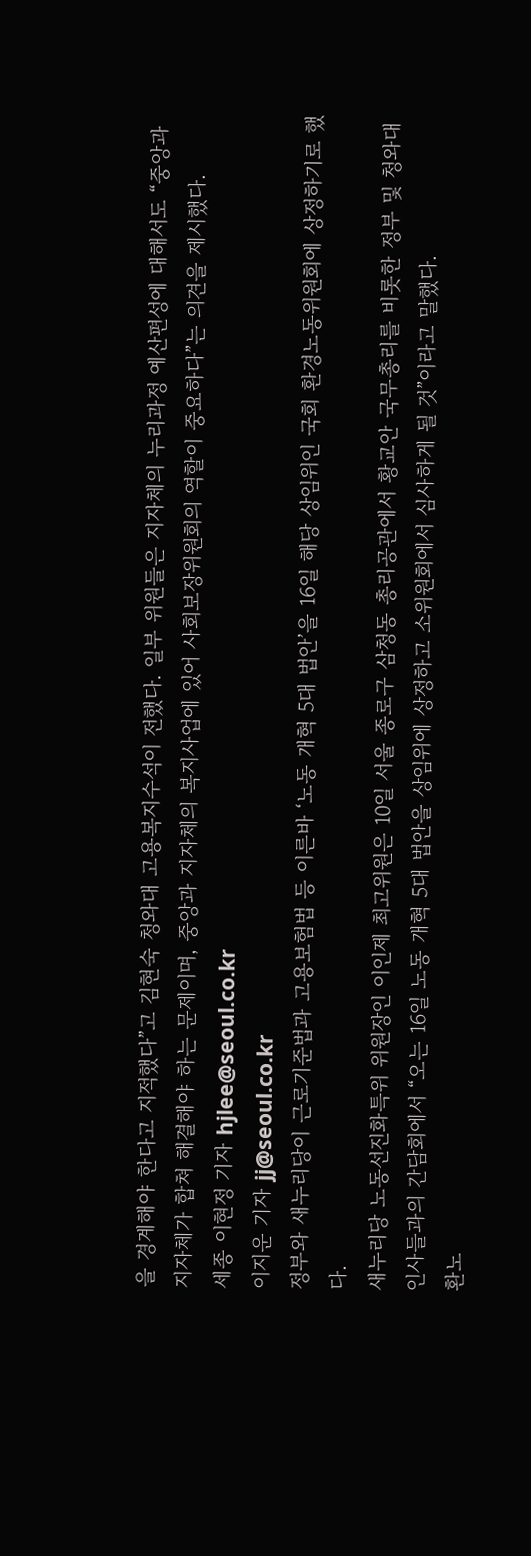을 경계해야 한다고 지적했다”고 김현숙 청와대 고용복지수석이 전했다. 일부 위원들은 지자체의 누리과정 예산편성에 대해서도 “중앙과 지자체가 합쳐 해결해야 하는 문제이며, 중앙과 지자체의 복지사업에 있어 사회보장위원회의 역할이 중요하다”는 의견을 제시했다.
세종 이현정 기자 hjlee@seoul.co.kr
이지운 기자 jj@seoul.co.kr
정부와 새누리당이 근로기준법과 고용보험법 등 이른바 ‘노동 개혁 5대 법안’을 16일 해당 상임위인 국회 환경노동위원회에 상정하기로 했다.
새누리당 노동선진화특위 위원장인 이인제 최고위원은 10일 서울 종로구 삼청동 총리공관에서 황교안 국무총리를 비롯한 정부 및 청와대 인사들과의 간담회에서 “오는 16일 노동 개혁 5대 법안을 상임위에 상정하고 소위원회에서 심사하게 될 것”이라고 말했다.
환노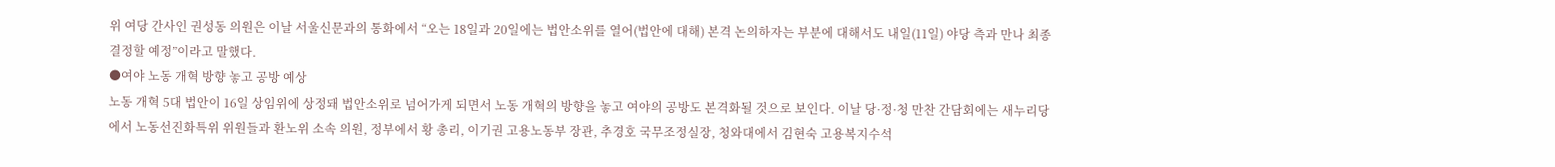위 여당 간사인 권성동 의원은 이날 서울신문과의 통화에서 “오는 18일과 20일에는 법안소위를 열어(법안에 대해) 본격 논의하자는 부분에 대해서도 내일(11일) 야당 측과 만나 최종 결정할 예정”이라고 말했다.
●여야 노동 개혁 방향 놓고 공방 예상
노동 개혁 5대 법안이 16일 상임위에 상정돼 법안소위로 넘어가게 되면서 노동 개혁의 방향을 놓고 여야의 공방도 본격화될 것으로 보인다. 이날 당·정·청 만찬 간담회에는 새누리당에서 노동선진화특위 위원들과 환노위 소속 의원, 정부에서 황 총리, 이기권 고용노동부 장관, 추경호 국무조정실장, 청와대에서 김현숙 고용복지수석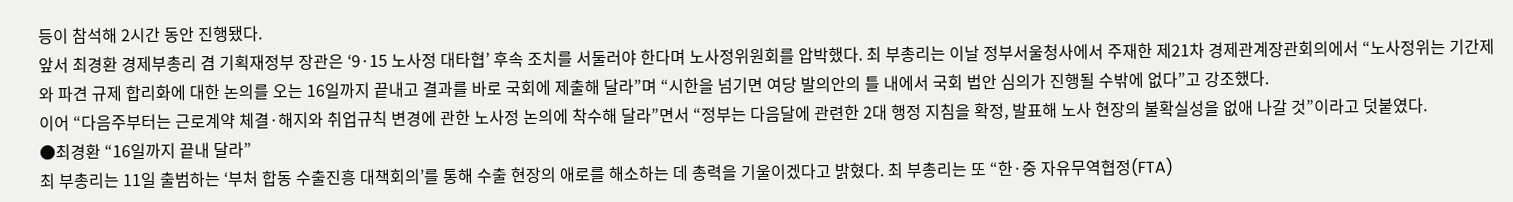등이 참석해 2시간 동안 진행됐다.
앞서 최경환 경제부총리 겸 기획재정부 장관은 ‘9·15 노사정 대타협’ 후속 조치를 서둘러야 한다며 노사정위원회를 압박했다. 최 부총리는 이날 정부서울청사에서 주재한 제21차 경제관계장관회의에서 “노사정위는 기간제와 파견 규제 합리화에 대한 논의를 오는 16일까지 끝내고 결과를 바로 국회에 제출해 달라”며 “시한을 넘기면 여당 발의안의 틀 내에서 국회 법안 심의가 진행될 수밖에 없다”고 강조했다.
이어 “다음주부터는 근로계약 체결·해지와 취업규칙 변경에 관한 노사정 논의에 착수해 달라”면서 “정부는 다음달에 관련한 2대 행정 지침을 확정, 발표해 노사 현장의 불확실성을 없애 나갈 것”이라고 덧붙였다.
●최경환 “16일까지 끝내 달라”
최 부총리는 11일 출범하는 ‘부처 합동 수출진흥 대책회의’를 통해 수출 현장의 애로를 해소하는 데 총력을 기울이겠다고 밝혔다. 최 부총리는 또 “한·중 자유무역협정(FTA)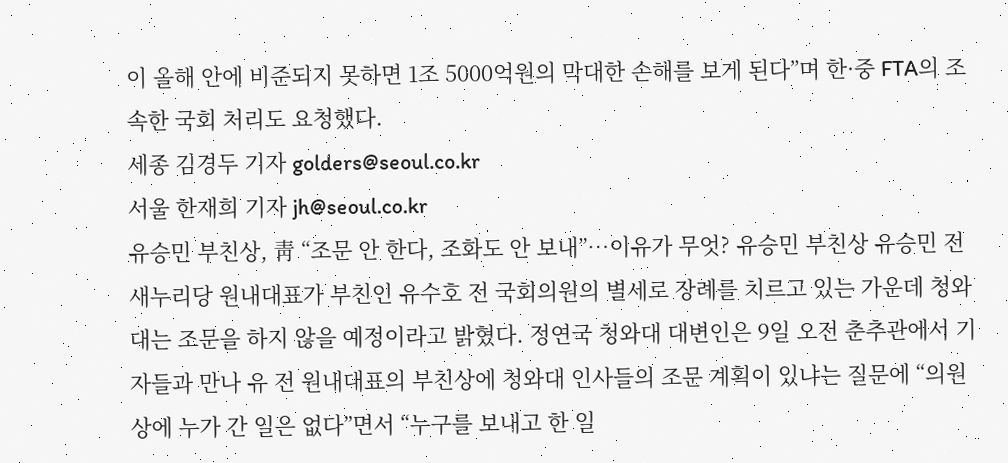이 올해 안에 비준되지 못하면 1조 5000억원의 막대한 손해를 보게 된다”며 한·중 FTA의 조속한 국회 처리도 요청했다.
세종 김경두 기자 golders@seoul.co.kr
서울 한재희 기자 jh@seoul.co.kr
유승민 부친상, 靑 “조문 안 한다, 조화도 안 보내”…이유가 무엇? 유승민 부친상 유승민 전 새누리당 원내대표가 부친인 유수호 전 국회의원의 별세로 장례를 치르고 있는 가운데 청와대는 조문을 하지 않을 예정이라고 밝혔다. 정연국 청와대 대변인은 9일 오전 춘추관에서 기자들과 만나 유 전 원내대표의 부친상에 청와대 인사들의 조문 계획이 있냐는 질문에 “의원상에 누가 간 일은 없다”면서 “누구를 보내고 한 일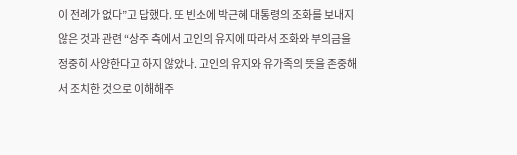이 전례가 없다”고 답했다. 또 빈소에 박근혜 대통령의 조화를 보내지 않은 것과 관련 “상주 측에서 고인의 유지에 따라서 조화와 부의금을 정중히 사양한다고 하지 않았나. 고인의 유지와 유가족의 뜻을 존중해서 조치한 것으로 이해해주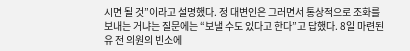시면 될 것”이라고 설명했다. 정 대변인은 그러면서 통상적으로 조화를 보내는 거냐는 질문에는 “보낼 수도 있다고 한다”고 답했다. 8일 마련된 유 전 의원의 빈소에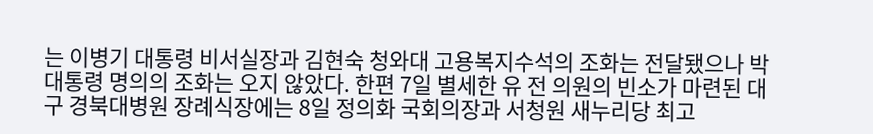는 이병기 대통령 비서실장과 김현숙 청와대 고용복지수석의 조화는 전달됐으나 박 대통령 명의의 조화는 오지 않았다. 한편 7일 별세한 유 전 의원의 빈소가 마련된 대구 경북대병원 장례식장에는 8일 정의화 국회의장과 서청원 새누리당 최고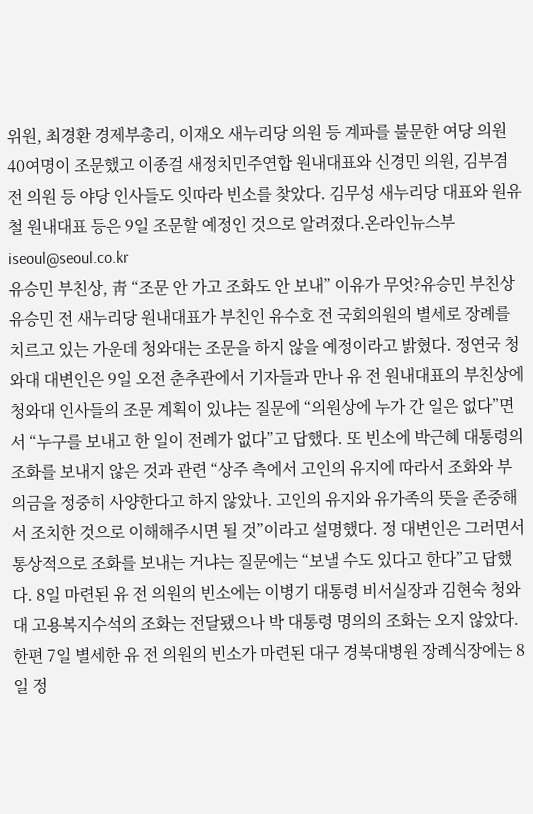위원, 최경환 경제부총리, 이재오 새누리당 의원 등 계파를 불문한 여당 의원 40여명이 조문했고 이종걸 새정치민주연합 원내대표와 신경민 의원, 김부겸 전 의원 등 야당 인사들도 잇따라 빈소를 찾았다. 김무성 새누리당 대표와 원유철 원내대표 등은 9일 조문할 예정인 것으로 알려졌다.온라인뉴스부 iseoul@seoul.co.kr
유승민 부친상, 靑 “조문 안 가고 조화도 안 보내” 이유가 무엇?유승민 부친상 유승민 전 새누리당 원내대표가 부친인 유수호 전 국회의원의 별세로 장례를 치르고 있는 가운데 청와대는 조문을 하지 않을 예정이라고 밝혔다. 정연국 청와대 대변인은 9일 오전 춘추관에서 기자들과 만나 유 전 원내대표의 부친상에 청와대 인사들의 조문 계획이 있냐는 질문에 “의원상에 누가 간 일은 없다”면서 “누구를 보내고 한 일이 전례가 없다”고 답했다. 또 빈소에 박근혜 대통령의 조화를 보내지 않은 것과 관련 “상주 측에서 고인의 유지에 따라서 조화와 부의금을 정중히 사양한다고 하지 않았나. 고인의 유지와 유가족의 뜻을 존중해서 조치한 것으로 이해해주시면 될 것”이라고 설명했다. 정 대변인은 그러면서 통상적으로 조화를 보내는 거냐는 질문에는 “보낼 수도 있다고 한다”고 답했다. 8일 마련된 유 전 의원의 빈소에는 이병기 대통령 비서실장과 김현숙 청와대 고용복지수석의 조화는 전달됐으나 박 대통령 명의의 조화는 오지 않았다. 한편 7일 별세한 유 전 의원의 빈소가 마련된 대구 경북대병원 장례식장에는 8일 정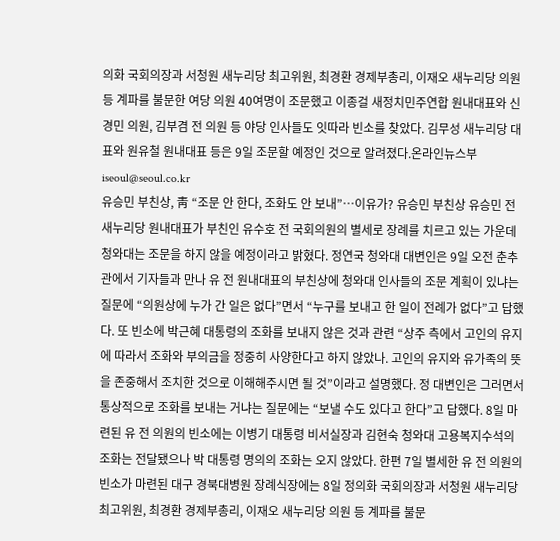의화 국회의장과 서청원 새누리당 최고위원, 최경환 경제부총리, 이재오 새누리당 의원 등 계파를 불문한 여당 의원 40여명이 조문했고 이종걸 새정치민주연합 원내대표와 신경민 의원, 김부겸 전 의원 등 야당 인사들도 잇따라 빈소를 찾았다. 김무성 새누리당 대표와 원유철 원내대표 등은 9일 조문할 예정인 것으로 알려졌다.온라인뉴스부 iseoul@seoul.co.kr
유승민 부친상, 靑 “조문 안 한다, 조화도 안 보내”…이유가? 유승민 부친상 유승민 전 새누리당 원내대표가 부친인 유수호 전 국회의원의 별세로 장례를 치르고 있는 가운데 청와대는 조문을 하지 않을 예정이라고 밝혔다. 정연국 청와대 대변인은 9일 오전 춘추관에서 기자들과 만나 유 전 원내대표의 부친상에 청와대 인사들의 조문 계획이 있냐는 질문에 “의원상에 누가 간 일은 없다”면서 “누구를 보내고 한 일이 전례가 없다”고 답했다. 또 빈소에 박근혜 대통령의 조화를 보내지 않은 것과 관련 “상주 측에서 고인의 유지에 따라서 조화와 부의금을 정중히 사양한다고 하지 않았나. 고인의 유지와 유가족의 뜻을 존중해서 조치한 것으로 이해해주시면 될 것”이라고 설명했다. 정 대변인은 그러면서 통상적으로 조화를 보내는 거냐는 질문에는 “보낼 수도 있다고 한다”고 답했다. 8일 마련된 유 전 의원의 빈소에는 이병기 대통령 비서실장과 김현숙 청와대 고용복지수석의 조화는 전달됐으나 박 대통령 명의의 조화는 오지 않았다. 한편 7일 별세한 유 전 의원의 빈소가 마련된 대구 경북대병원 장례식장에는 8일 정의화 국회의장과 서청원 새누리당 최고위원, 최경환 경제부총리, 이재오 새누리당 의원 등 계파를 불문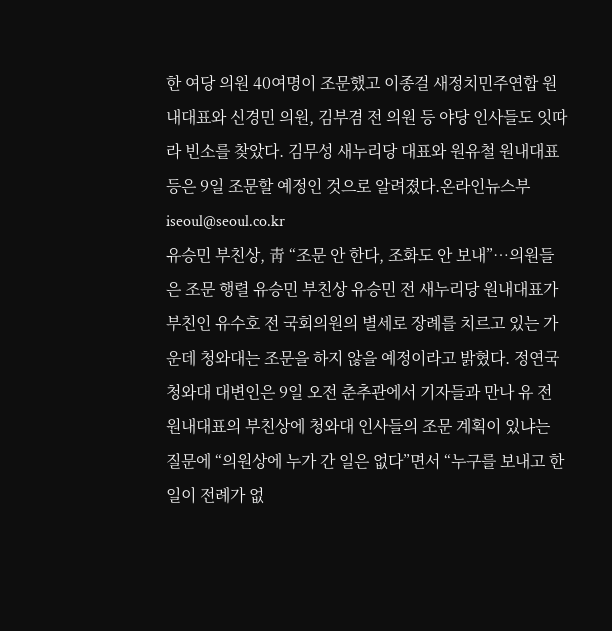한 여당 의원 40여명이 조문했고 이종걸 새정치민주연합 원내대표와 신경민 의원, 김부겸 전 의원 등 야당 인사들도 잇따라 빈소를 찾았다. 김무성 새누리당 대표와 원유철 원내대표 등은 9일 조문할 예정인 것으로 알려졌다.온라인뉴스부 iseoul@seoul.co.kr
유승민 부친상, 靑 “조문 안 한다, 조화도 안 보내”…의원들은 조문 행렬 유승민 부친상 유승민 전 새누리당 원내대표가 부친인 유수호 전 국회의원의 별세로 장례를 치르고 있는 가운데 청와대는 조문을 하지 않을 예정이라고 밝혔다. 정연국 청와대 대변인은 9일 오전 춘추관에서 기자들과 만나 유 전 원내대표의 부친상에 청와대 인사들의 조문 계획이 있냐는 질문에 “의원상에 누가 간 일은 없다”면서 “누구를 보내고 한 일이 전례가 없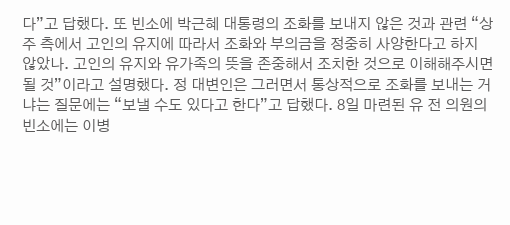다”고 답했다. 또 빈소에 박근혜 대통령의 조화를 보내지 않은 것과 관련 “상주 측에서 고인의 유지에 따라서 조화와 부의금을 정중히 사양한다고 하지 않았나. 고인의 유지와 유가족의 뜻을 존중해서 조치한 것으로 이해해주시면 될 것”이라고 설명했다. 정 대변인은 그러면서 통상적으로 조화를 보내는 거냐는 질문에는 “보낼 수도 있다고 한다”고 답했다. 8일 마련된 유 전 의원의 빈소에는 이병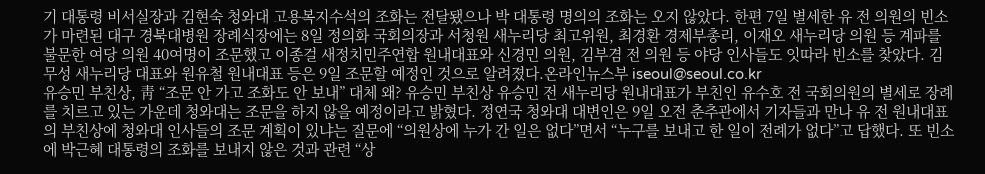기 대통령 비서실장과 김현숙 청와대 고용복지수석의 조화는 전달됐으나 박 대통령 명의의 조화는 오지 않았다. 한편 7일 별세한 유 전 의원의 빈소가 마련된 대구 경북대병원 장례식장에는 8일 정의화 국회의장과 서청원 새누리당 최고위원, 최경환 경제부총리, 이재오 새누리당 의원 등 계파를 불문한 여당 의원 40여명이 조문했고 이종걸 새정치민주연합 원내대표와 신경민 의원, 김부겸 전 의원 등 야당 인사들도 잇따라 빈소를 찾았다. 김무성 새누리당 대표와 원유철 원내대표 등은 9일 조문할 예정인 것으로 알려졌다.온라인뉴스부 iseoul@seoul.co.kr
유승민 부친상, 靑 “조문 안 가고 조화도 안 보내” 대체 왜? 유승민 부친상 유승민 전 새누리당 원내대표가 부친인 유수호 전 국회의원의 별세로 장례를 치르고 있는 가운데 청와대는 조문을 하지 않을 예정이라고 밝혔다. 정연국 청와대 대변인은 9일 오전 춘추관에서 기자들과 만나 유 전 원내대표의 부친상에 청와대 인사들의 조문 계획이 있냐는 질문에 “의원상에 누가 간 일은 없다”면서 “누구를 보내고 한 일이 전례가 없다”고 답했다. 또 빈소에 박근혜 대통령의 조화를 보내지 않은 것과 관련 “상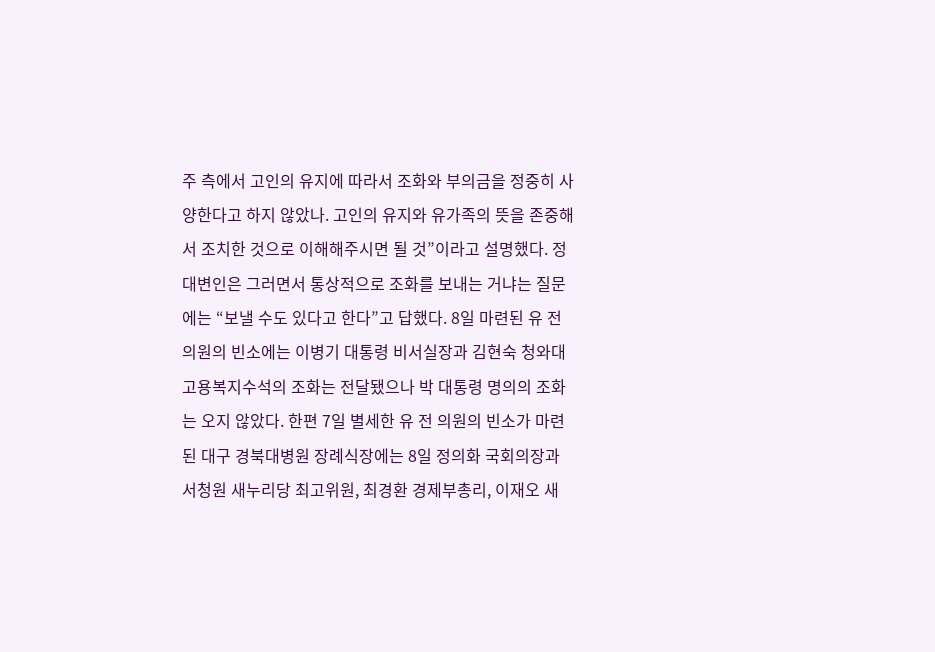주 측에서 고인의 유지에 따라서 조화와 부의금을 정중히 사양한다고 하지 않았나. 고인의 유지와 유가족의 뜻을 존중해서 조치한 것으로 이해해주시면 될 것”이라고 설명했다. 정 대변인은 그러면서 통상적으로 조화를 보내는 거냐는 질문에는 “보낼 수도 있다고 한다”고 답했다. 8일 마련된 유 전 의원의 빈소에는 이병기 대통령 비서실장과 김현숙 청와대 고용복지수석의 조화는 전달됐으나 박 대통령 명의의 조화는 오지 않았다. 한편 7일 별세한 유 전 의원의 빈소가 마련된 대구 경북대병원 장례식장에는 8일 정의화 국회의장과 서청원 새누리당 최고위원, 최경환 경제부총리, 이재오 새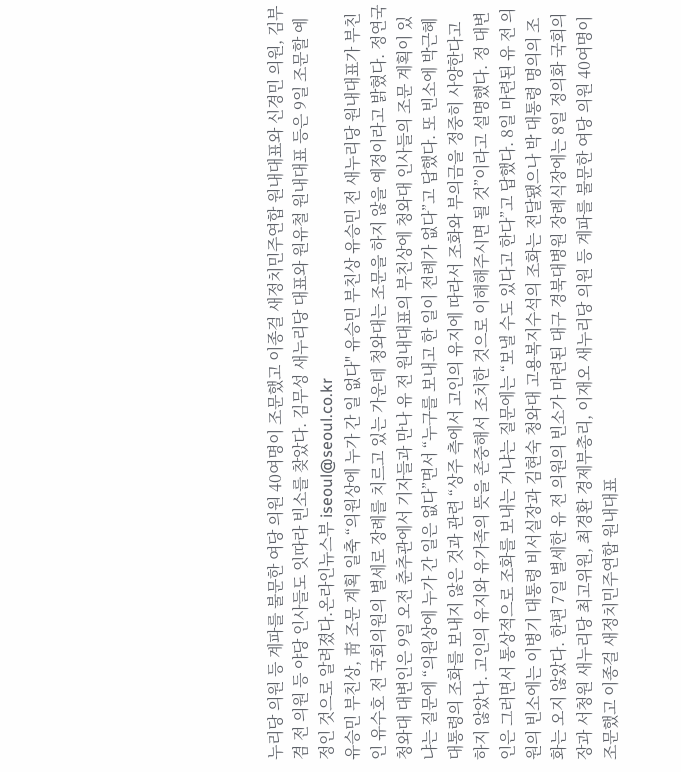누리당 의원 등 계파를 불문한 여당 의원 40여명이 조문했고 이종걸 새정치민주연합 원내대표와 신경민 의원, 김부겸 전 의원 등 야당 인사들도 잇따라 빈소를 찾았다. 김무성 새누리당 대표와 원유철 원내대표 등은 9일 조문할 예정인 것으로 알려졌다.온라인뉴스부 iseoul@seoul.co.kr
유승민 부친상, 靑 조문 계획 일축 “의원상에 누가 간 일 없다" 유승민 부친상 유승민 전 새누리당 원내대표가 부친인 유수호 전 국회의원의 별세로 장례를 치르고 있는 가운데 청와대는 조문을 하지 않을 예정이라고 밝혔다. 정연국 청와대 대변인은 9일 오전 춘추관에서 기자들과 만나 유 전 원내대표의 부친상에 청와대 인사들의 조문 계획이 있냐는 질문에 “의원상에 누가 간 일은 없다”면서 “누구를 보내고 한 일이 전례가 없다”고 답했다. 또 빈소에 박근혜 대통령의 조화를 보내지 않은 것과 관련 “상주 측에서 고인의 유지에 따라서 조화와 부의금을 정중히 사양한다고 하지 않았나. 고인의 유지와 유가족의 뜻을 존중해서 조치한 것으로 이해해주시면 될 것”이라고 설명했다. 정 대변인은 그러면서 통상적으로 조화를 보내는 거냐는 질문에는 “보낼 수도 있다고 한다”고 답했다. 8일 마련된 유 전 의원의 빈소에는 이병기 대통령 비서실장과 김현숙 청와대 고용복지수석의 조화는 전달됐으나 박 대통령 명의의 조화는 오지 않았다. 한편 7일 별세한 유 전 의원의 빈소가 마련된 대구 경북대병원 장례식장에는 8일 정의화 국회의장과 서청원 새누리당 최고위원, 최경환 경제부총리, 이재오 새누리당 의원 등 계파를 불문한 여당 의원 40여명이 조문했고 이종걸 새정치민주연합 원내대표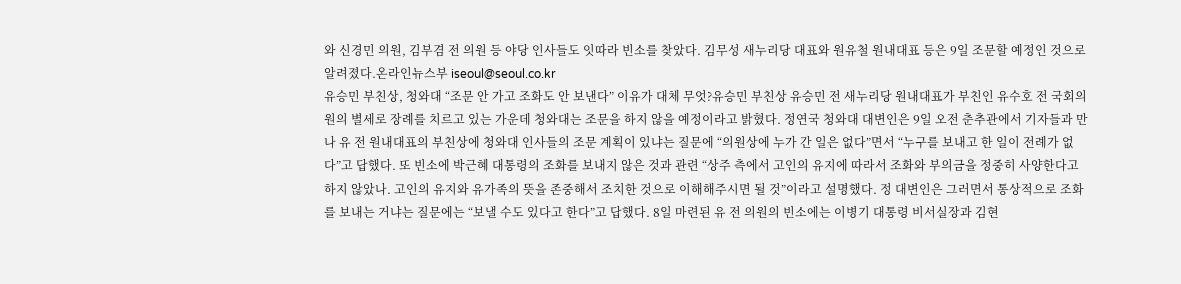와 신경민 의원, 김부겸 전 의원 등 야당 인사들도 잇따라 빈소를 찾았다. 김무성 새누리당 대표와 원유철 원내대표 등은 9일 조문할 예정인 것으로 알려졌다.온라인뉴스부 iseoul@seoul.co.kr
유승민 부친상, 청와대 “조문 안 가고 조화도 안 보낸다” 이유가 대체 무엇?유승민 부친상 유승민 전 새누리당 원내대표가 부친인 유수호 전 국회의원의 별세로 장례를 치르고 있는 가운데 청와대는 조문을 하지 않을 예정이라고 밝혔다. 정연국 청와대 대변인은 9일 오전 춘추관에서 기자들과 만나 유 전 원내대표의 부친상에 청와대 인사들의 조문 계획이 있냐는 질문에 “의원상에 누가 간 일은 없다”면서 “누구를 보내고 한 일이 전례가 없다”고 답했다. 또 빈소에 박근혜 대통령의 조화를 보내지 않은 것과 관련 “상주 측에서 고인의 유지에 따라서 조화와 부의금을 정중히 사양한다고 하지 않았나. 고인의 유지와 유가족의 뜻을 존중해서 조치한 것으로 이해해주시면 될 것”이라고 설명했다. 정 대변인은 그러면서 통상적으로 조화를 보내는 거냐는 질문에는 “보낼 수도 있다고 한다”고 답했다. 8일 마련된 유 전 의원의 빈소에는 이병기 대통령 비서실장과 김현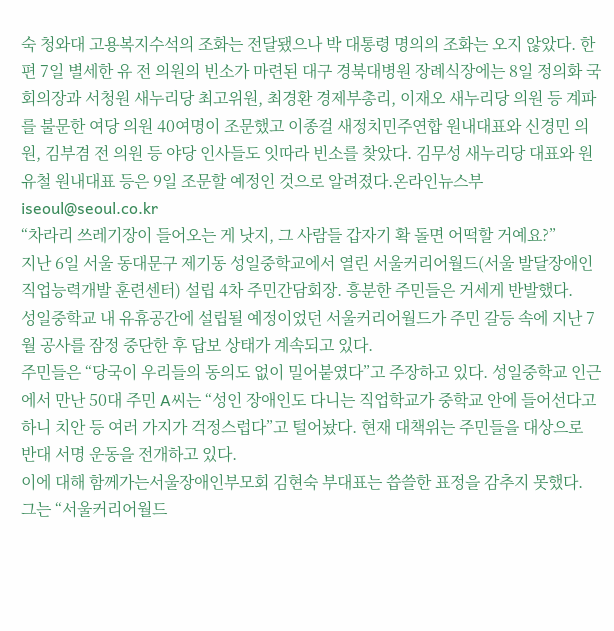숙 청와대 고용복지수석의 조화는 전달됐으나 박 대통령 명의의 조화는 오지 않았다. 한편 7일 별세한 유 전 의원의 빈소가 마련된 대구 경북대병원 장례식장에는 8일 정의화 국회의장과 서청원 새누리당 최고위원, 최경환 경제부총리, 이재오 새누리당 의원 등 계파를 불문한 여당 의원 40여명이 조문했고 이종걸 새정치민주연합 원내대표와 신경민 의원, 김부겸 전 의원 등 야당 인사들도 잇따라 빈소를 찾았다. 김무성 새누리당 대표와 원유철 원내대표 등은 9일 조문할 예정인 것으로 알려졌다.온라인뉴스부 iseoul@seoul.co.kr
“차라리 쓰레기장이 들어오는 게 낫지, 그 사람들 갑자기 확 돌면 어떡할 거예요?”
지난 6일 서울 동대문구 제기동 성일중학교에서 열린 서울커리어월드(서울 발달장애인 직업능력개발 훈련센터) 설립 4차 주민간담회장. 흥분한 주민들은 거세게 반발했다.
성일중학교 내 유휴공간에 설립될 예정이었던 서울커리어월드가 주민 갈등 속에 지난 7월 공사를 잠정 중단한 후 답보 상태가 계속되고 있다.
주민들은 “당국이 우리들의 동의도 없이 밀어붙였다”고 주장하고 있다. 성일중학교 인근에서 만난 50대 주민 A씨는 “성인 장애인도 다니는 직업학교가 중학교 안에 들어선다고 하니 치안 등 여러 가지가 걱정스럽다”고 털어놨다. 현재 대책위는 주민들을 대상으로 반대 서명 운동을 전개하고 있다.
이에 대해 함께가는서울장애인부모회 김현숙 부대표는 씁쓸한 표정을 감추지 못했다. 그는 “서울커리어월드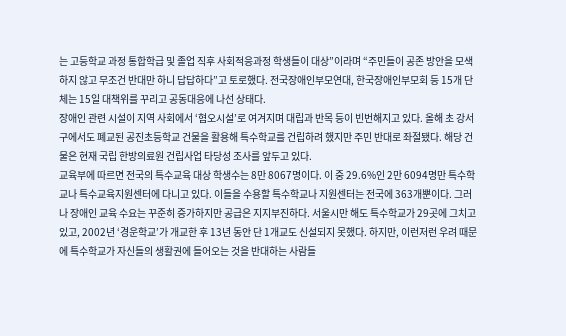는 고등학교 과정 통합학급 및 졸업 직후 사회적응과정 학생들이 대상”이라며 “주민들이 공존 방안을 모색하지 않고 무조건 반대만 하니 답답하다”고 토로했다. 전국장애인부모연대, 한국장애인부모회 등 15개 단체는 15일 대책위를 꾸리고 공동대응에 나선 상태다.
장애인 관련 시설이 지역 사회에서 ‘혐오시설’로 여겨지며 대립과 반목 등이 빈번해지고 있다. 올해 초 강서구에서도 폐교된 공진초등학교 건물을 활용해 특수학교를 건립하려 했지만 주민 반대로 좌절됐다. 해당 건물은 현재 국립 한방의료원 건립사업 타당성 조사를 앞두고 있다.
교육부에 따르면 전국의 특수교육 대상 학생수는 8만 8067명이다. 이 중 29.6%인 2만 6094명만 특수학교나 특수교육지원센터에 다니고 있다. 이들을 수용할 특수학교나 지원센터는 전국에 363개뿐이다. 그러나 장애인 교육 수요는 꾸준히 증가하지만 공급은 지지부진하다. 서울시만 해도 특수학교가 29곳에 그치고 있고, 2002년 ‘경운학교’가 개교한 후 13년 동안 단 1개교도 신설되지 못했다. 하지만, 이런저런 우려 때문에 특수학교가 자신들의 생활권에 들어오는 것을 반대하는 사람들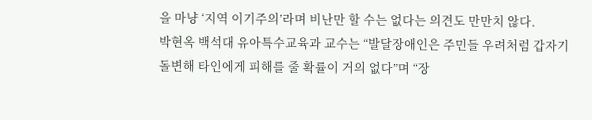을 마냥 ‘지역 이기주의’라며 비난만 할 수는 없다는 의견도 만만치 않다.
박현옥 백석대 유아특수교육과 교수는 “발달장애인은 주민들 우려처럼 갑자기 돌변해 타인에게 피해를 줄 확률이 거의 없다”며 “장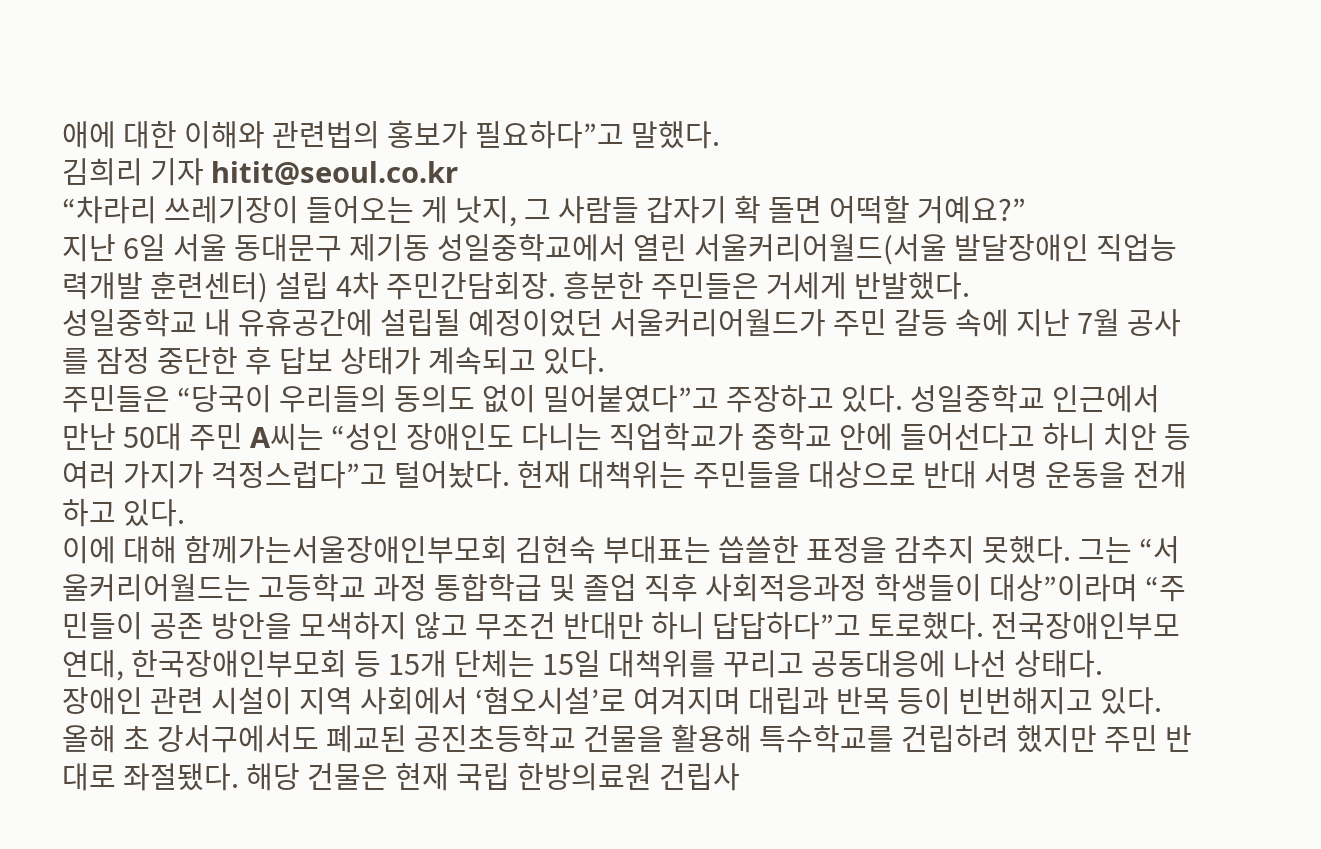애에 대한 이해와 관련법의 홍보가 필요하다”고 말했다.
김희리 기자 hitit@seoul.co.kr
“차라리 쓰레기장이 들어오는 게 낫지, 그 사람들 갑자기 확 돌면 어떡할 거예요?”
지난 6일 서울 동대문구 제기동 성일중학교에서 열린 서울커리어월드(서울 발달장애인 직업능력개발 훈련센터) 설립 4차 주민간담회장. 흥분한 주민들은 거세게 반발했다.
성일중학교 내 유휴공간에 설립될 예정이었던 서울커리어월드가 주민 갈등 속에 지난 7월 공사를 잠정 중단한 후 답보 상태가 계속되고 있다.
주민들은 “당국이 우리들의 동의도 없이 밀어붙였다”고 주장하고 있다. 성일중학교 인근에서 만난 50대 주민 A씨는 “성인 장애인도 다니는 직업학교가 중학교 안에 들어선다고 하니 치안 등 여러 가지가 걱정스럽다”고 털어놨다. 현재 대책위는 주민들을 대상으로 반대 서명 운동을 전개하고 있다.
이에 대해 함께가는서울장애인부모회 김현숙 부대표는 씁쓸한 표정을 감추지 못했다. 그는 “서울커리어월드는 고등학교 과정 통합학급 및 졸업 직후 사회적응과정 학생들이 대상”이라며 “주민들이 공존 방안을 모색하지 않고 무조건 반대만 하니 답답하다”고 토로했다. 전국장애인부모연대, 한국장애인부모회 등 15개 단체는 15일 대책위를 꾸리고 공동대응에 나선 상태다.
장애인 관련 시설이 지역 사회에서 ‘혐오시설’로 여겨지며 대립과 반목 등이 빈번해지고 있다. 올해 초 강서구에서도 폐교된 공진초등학교 건물을 활용해 특수학교를 건립하려 했지만 주민 반대로 좌절됐다. 해당 건물은 현재 국립 한방의료원 건립사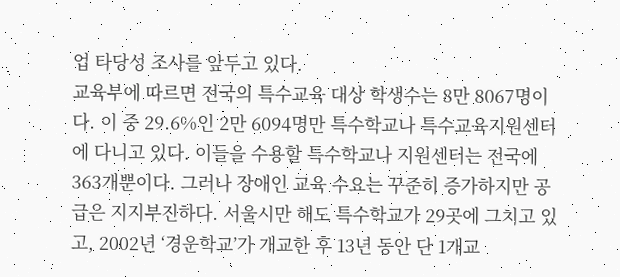업 타당성 조사를 앞두고 있다.
교육부에 따르면 전국의 특수교육 대상 학생수는 8만 8067명이다. 이 중 29.6%인 2만 6094명만 특수학교나 특수교육지원센터에 다니고 있다. 이들을 수용할 특수학교나 지원센터는 전국에 363개뿐이다. 그러나 장애인 교육 수요는 꾸준히 증가하지만 공급은 지지부진하다. 서울시만 해도 특수학교가 29곳에 그치고 있고, 2002년 ‘경운학교’가 개교한 후 13년 동안 단 1개교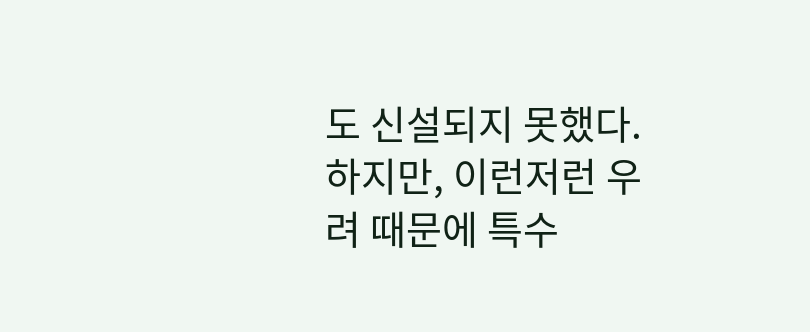도 신설되지 못했다. 하지만, 이런저런 우려 때문에 특수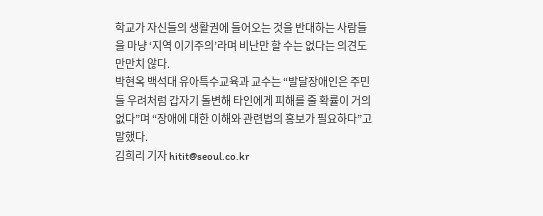학교가 자신들의 생활권에 들어오는 것을 반대하는 사람들을 마냥 ‘지역 이기주의’라며 비난만 할 수는 없다는 의견도 만만치 않다.
박현옥 백석대 유아특수교육과 교수는 “발달장애인은 주민들 우려처럼 갑자기 돌변해 타인에게 피해를 줄 확률이 거의 없다”며 “장애에 대한 이해와 관련법의 홍보가 필요하다”고 말했다.
김희리 기자 hitit@seoul.co.kr